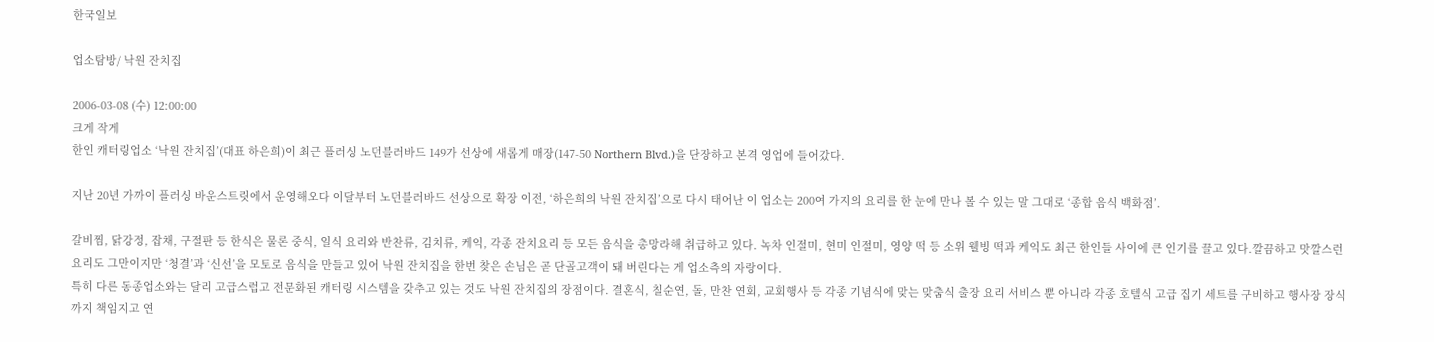한국일보

업소탐방/ 낙원 잔치집

2006-03-08 (수) 12:00:00
크게 작게
한인 캐터링업소 ‘낙원 잔치집’(대표 하은희)이 최근 플러싱 노던블러바드 149가 선상에 새롭게 매장(147-50 Northern Blvd.)을 단장하고 본격 영업에 들어갔다.

지난 20년 가까이 플러싱 바운스트릿에서 운영해오다 이달부터 노던블러바드 선상으로 확장 이전, ‘하은희의 낙원 잔치집’으로 다시 태어난 이 업소는 200여 가지의 요리를 한 눈에 만나 볼 수 있는 말 그대로 ‘종합 음식 백화점’.

갈비찜, 닭강정, 잡채, 구절판 등 한식은 물론 중식, 일식 요리와 반찬류, 김치류, 케익, 각종 잔치요리 등 모든 음식을 총망라해 취급하고 있다. 녹차 인절미, 현미 인절미, 영양 떡 등 소위 웰빙 떡과 케익도 최근 한인들 사이에 큰 인기를 끌고 있다.깔끔하고 맛깔스런 요리도 그만이지만 ‘청결’과 ‘신선’을 모토로 음식을 만들고 있어 낙원 잔치집을 한번 찾은 손님은 곧 단골고객이 돼 버린다는 게 업소측의 자랑이다.
특히 다른 동종업소와는 달리 고급스럽고 전문화된 캐터링 시스템을 갖추고 있는 것도 낙원 잔치집의 장점이다. 결혼식, 칠순연, 돌, 만찬 연회, 교회행사 등 각종 기념식에 맞는 맞춤식 출장 요리 서비스 뿐 아니라 각종 호텔식 고급 집기 세트를 구비하고 행사장 장식까지 책임지고 연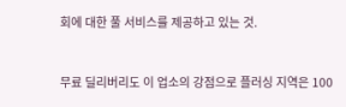회에 대한 풀 서비스를 제공하고 있는 것.


무료 딜리버리도 이 업소의 강점으로 플러싱 지역은 100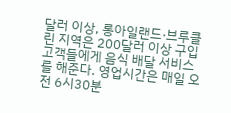달러 이상, 롱아일랜드·브루클린 지역은 200달러 이상 구입 고객들에게 음식 배달 서비스를 해준다. 영업시간은 매일 오전 6시30분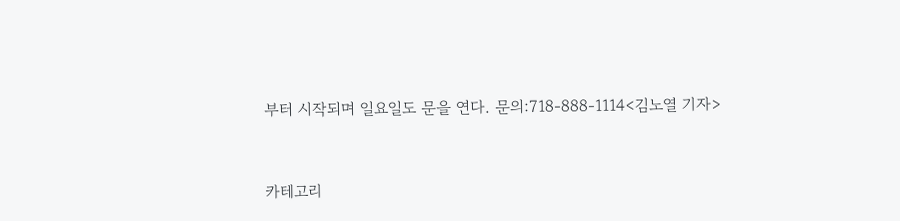부터 시작되며 일요일도 문을 연다. 문의:718-888-1114<김노열 기자>


카테고리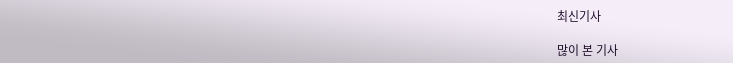최신기사

많이 본 기사